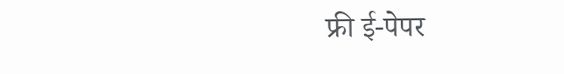फ्री ई-पेपर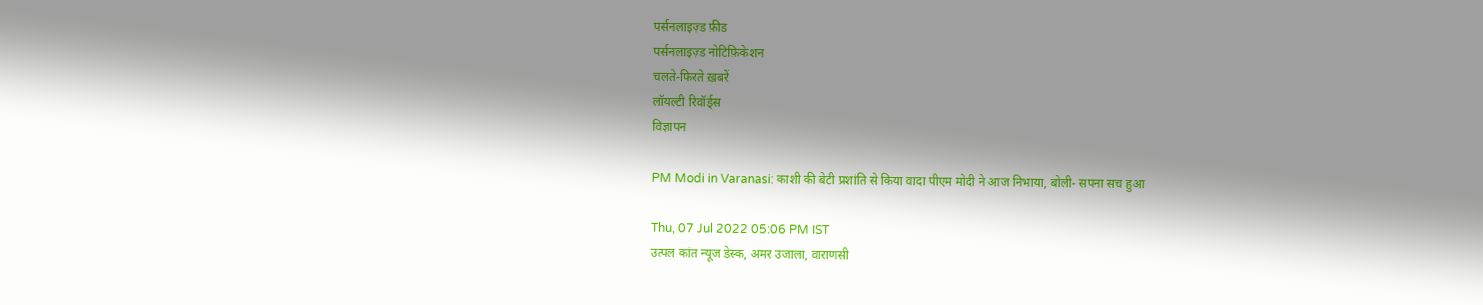पर्सनलाइज़्ड फ़ीड
पर्सनलाइज़्ड नोटिफ़िकेशन
चलते-फिरते ख़बरें
लॉयल्टी रिवॉर्ड्स
विज्ञापन

PM Modi in Varanasi: काशी की बेटी प्रशांति से किया वादा पीएम मोदी ने आज निभाया, बोली- सपना सच हुआ

Thu, 07 Jul 2022 05:06 PM IST
उत्पल कांत न्यूज डेस्क, अमर उजाला, वाराणसी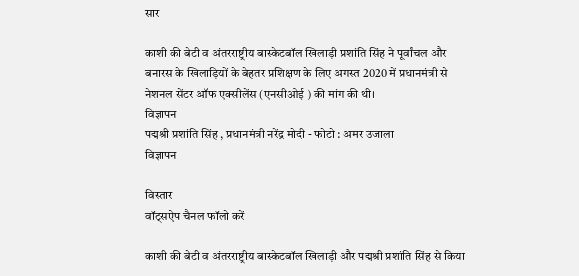सार

काशी की बेटी व अंतरराष्ट्रीय बास्केटबॉल खिलाड़ी प्रशांति सिंह ने पूर्वांचल और बनारस के खिलाड़ियों के बेहतर प्रशिक्षण के लिए अगस्त 2020 में प्रधानमंत्री से नेशनल सेंटर ऑफ एक्सीलेंस (एनसीओई ) की मांग की थी।
विज्ञापन
पद्मश्री प्रशांति सिंह , प्रधानमंत्री नरेंद्र मोदी - फोटो : अमर उजाला
विज्ञापन

विस्तार
वॉट्सऐप चैनल फॉलो करें

काशी की बेटी व अंतरराष्ट्रीय बास्केटबॉल खिलाड़ी और पद्मश्री प्रशांति सिंह से किया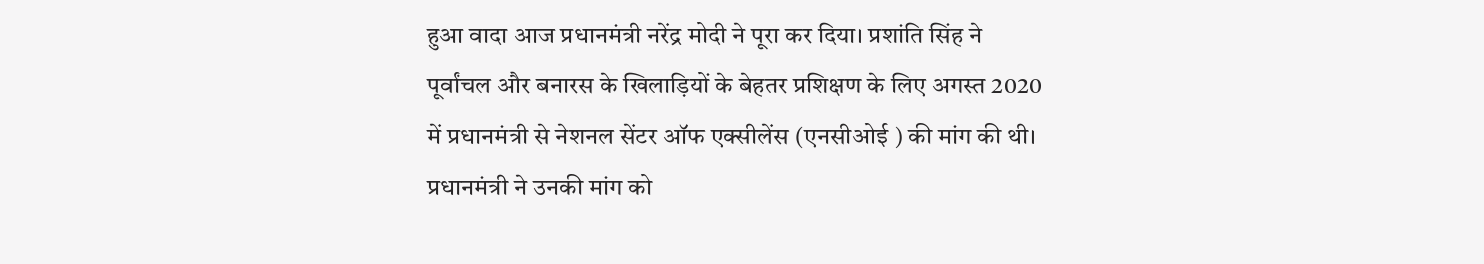हुआ वादा आज प्रधानमंत्री नरेंद्र मोदी ने पूरा कर दिया। प्रशांति सिंह ने पूर्वांचल और बनारस के खिलाड़ियों के बेहतर प्रशिक्षण के लिए अगस्त 2020 में प्रधानमंत्री से नेशनल सेंटर ऑफ एक्सीलेंस (एनसीओई ) की मांग की थी। प्रधानमंत्री ने उनकी मांग को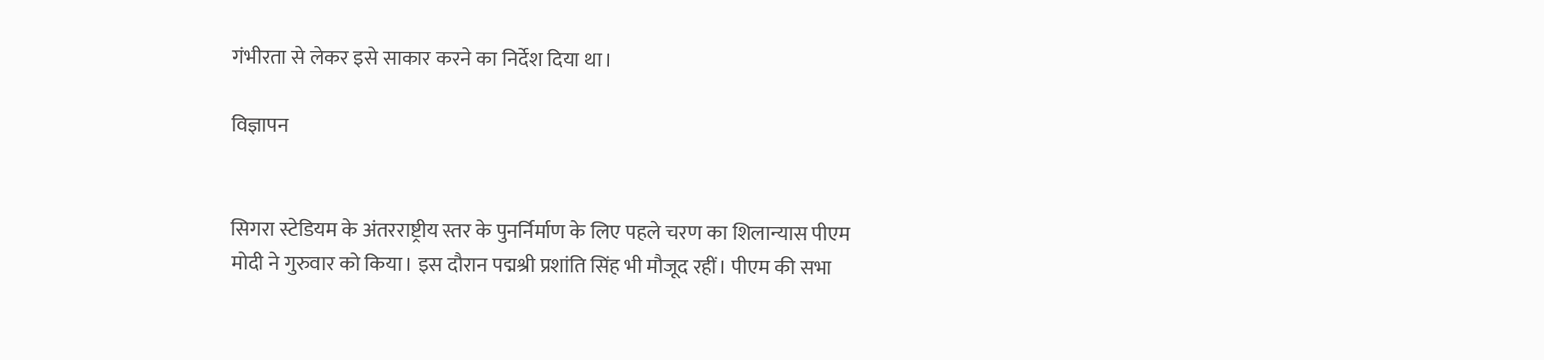गंभीरता से लेकर इसे साकार करने का निर्देश दिया था।

विज्ञापन


सिगरा स्टेडियम के अंतरराष्ट्रीय स्तर के पुनर्निर्माण के लिए पहले चरण का शिलान्यास पीएम मोदी ने गुरुवार को किया। इस दौरान पद्मश्री प्रशांति सिंह भी मौजूद रहीं। पीएम की सभा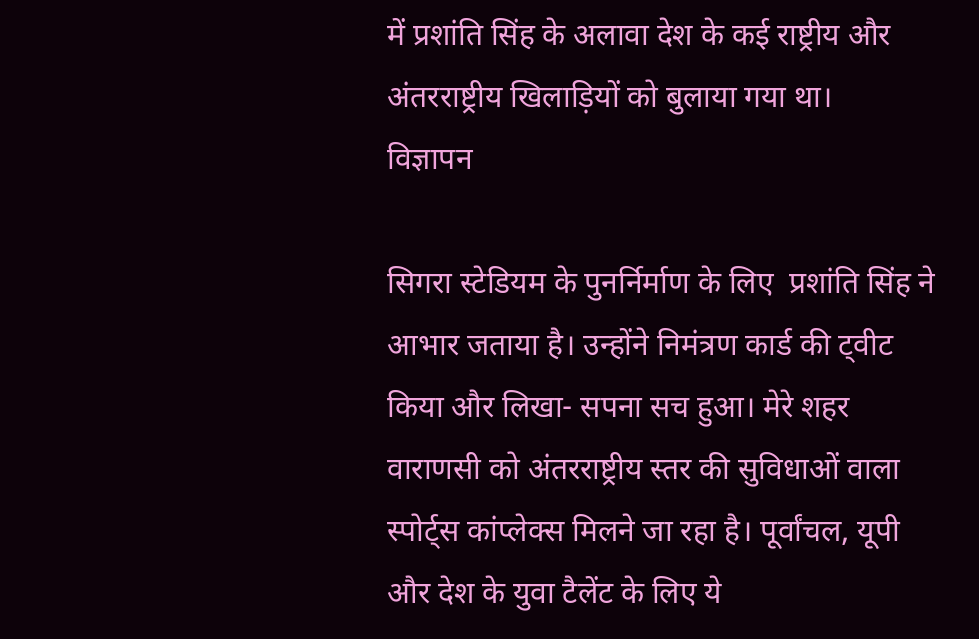में प्रशांति सिंह के अलावा देश के कई राष्ट्रीय और अंतरराष्ट्रीय खिलाड़ियों को बुलाया गया था।
विज्ञापन

सिगरा स्टेडियम के पुनर्निर्माण के लिए  प्रशांति सिंह ने आभार जताया है। उन्होंने निमंत्रण कार्ड की ट्वीट किया और लिखा- सपना सच हुआ। मेरे शहर वाराणसी को अंतरराष्ट्रीय स्तर की सुविधाओं वाला स्पोर्ट्स कांप्लेक्स मिलने जा रहा है। पूर्वांचल, यूपी और देश के युवा टैलेंट के लिए ये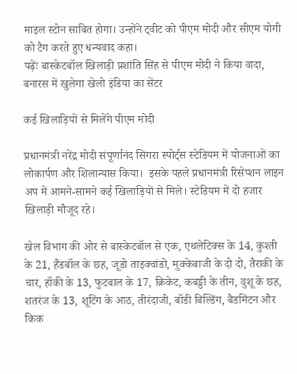माइल स्टोन साबित होगा। उन्होंने ट्वीट को पीएम मोदी और सीएम योगी को टैग करते हुए धन्यवाद कहा।
पढ़ेंः बास्केटबॉल खिलाड़ी प्रशांति सिंह से पीएम मोदी ने किया वादा, बनारस में खुलेगा खेलो इंडिया का सेंटर

कई खिलाड़ियों से मिलेंगे पीएम मोदी

प्रधानमंत्री नरेंद्र मोदी संपूर्णानंद सिगरा स्पोर्ट्स स्टेडियम में योजनाओं का लोकार्पण और शिलान्यास किया।  इसके पहले प्रधानमंत्री रिसेप्शन लाइन अप में आमने-सामने कई खिलाड़ियों से मिले। स्टेडियम में दो हजार खिलाड़ी मौजूद रहे।

खेल विभाग की ओर से बास्केटबॉल से एक, एथलेटिक्स के 14, कुश्ती के 21, हैंडबॉल के छह, जूडो ताइक्वांडो, मुक्केबाजी के दो दो, तैराकी के चार, हॉकी के 13, फुटबाल के 17, क्रिकेट, कबड्डी के तीन, वुशू के छह, शतरंज के 13, शूटिंग के आठ, तीरंदाजी, बॉडी बिल्डिंग, बैडमिंटन और किक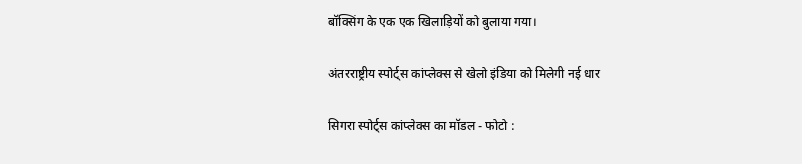बॉक्सिंग के एक एक खिलाड़ियों को बुलाया गया।

अंतरराष्ट्रीय स्पोर्ट्स कांप्लेक्स से खेलो इंडिया को मिलेगी नई धार

सिगरा स्पोर्ट्स कांप्लेक्स का मॉडल - फोटो :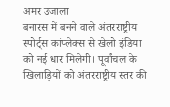अमर उजाला
बनारस में बनने वाले अंतरराष्ट्रीय स्पोर्ट्स कांप्लेक्स से खेलो इंडिया को नई धार मिलेगी। पूर्वांचल के खिलाड़ियों को अंतरराष्ट्रीय स्तर की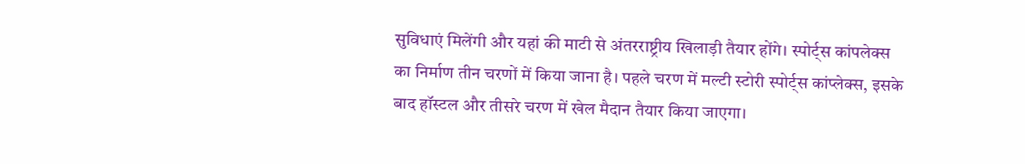सुविधाएं मिलेंगी और यहां की माटी से अंतरराष्ट्रीय खिलाड़ी तैयार होंगे। स्पोर्ट्स कांपलेक्स का निर्माण तीन चरणों में किया जाना है। पहले चरण में मल्टी स्टोरी स्पोर्ट्स कांप्लेक्स, इसके बाद हॉस्टल और तीसरे चरण में खेल मैदान तैयार किया जाएगा।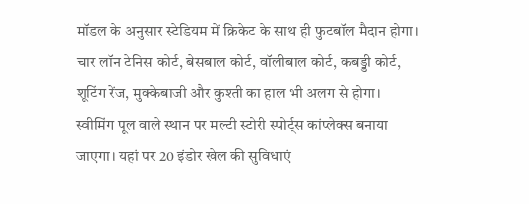मॉडल के अनुसार स्टेडियम में क्रिकेट के साथ ही फुटबॉल मैदान होगा। चार लॉन टेनिस कोर्ट, बेसबाल कोर्ट, वॉलीबाल कोर्ट, कबड्डी कोर्ट, शूटिंग रेंज, मुक्केबाजी और कुश्ती का हाल भी अलग से होगा। स्वीमिंग पूल वाले स्थान पर मल्टी स्टोरी स्पोर्ट्स कांप्लेक्स बनाया जाएगा। यहां पर 20 इंडोर खेल की सुविधाएं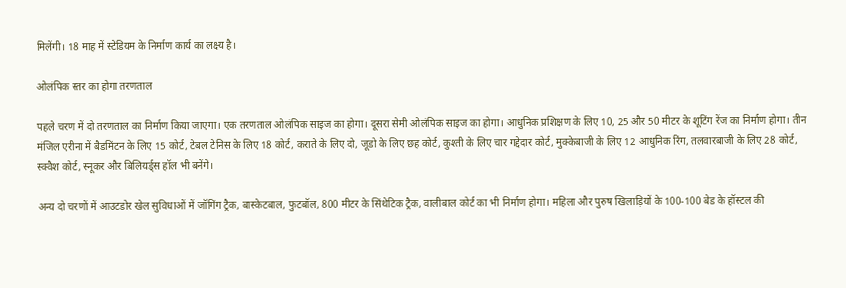मिलेंगी। 18 माह में स्टेडियम के निर्माण कार्य का लक्ष्य है।

ओलंपिक स्तर का होगा तरणताल

पहले चरण में दो तरणताल का निर्माण किया जाएगा। एक तरणताल ओलंपिक साइज का होगा। दूसरा सेमी ओलंपिक साइज का होगा। आधुनिक प्रशिक्षण के लिए 10, 25 और 50 मीटर के शूटिंग रेंज का निर्माण होगा। तीन मंजिल एरीना में बैडमिंटन के लिए 15 कोर्ट, टेबल टेनिस के लिए 18 कोर्ट, कराते के लिए दो, जूडो के लिए छह कोर्ट, कुश्ती के लिए चार गद्देदार कोर्ट, मुक्केबाजी के लिए 12 आधुनिक रिंग, तलवारबाजी के लिए 28 कोर्ट, स्क्वैश कोर्ट, स्नूकर और बिलियर्ड्स हॉल भी बनेंगे।

अन्य दो चरणों में आउटडोर खेल सुविधाओं में जॉगिंग ट्रैक, बास्केटबाल, फुटबॉल, 800 मीटर के सिंथेटिक ट्रैक, वालीबाल कोर्ट का भी निर्माण होगा। महिला और पुरुष खिलाड़ियों के 100-100 बेड के हॉस्टल की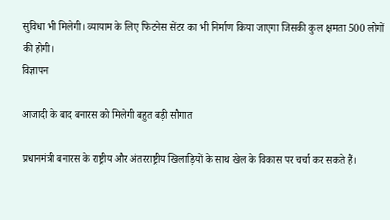सुविधा भी मिलेगी। व्यायाम के लिए फिटनेस सेंटर का भी निर्माण किया जाएगा जिसकी कुल क्षमता 500 लोगों की होगी।
विज्ञापन

आजादी के बाद बनारस को मिलेगी बहुत बड़ी सौगात

प्रधानमंत्री बनारस के राष्ट्रीय और अंतरराष्ट्रीय खिलाड़ियों के साथ खेल के विकास पर चर्चा कर सकते हैं।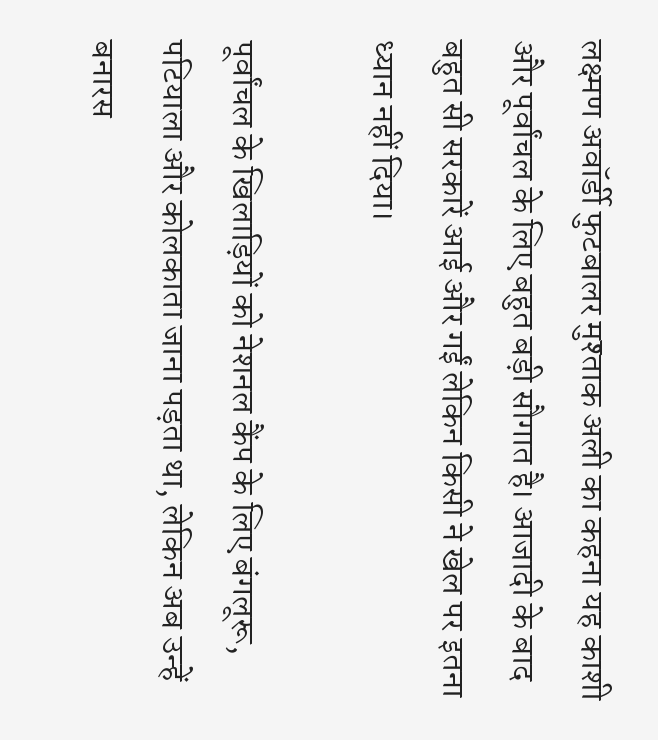लक्ष्मण अवॉर्डी फुटबालर मुश्ताक अली का कहना यह काशी और पूर्वांचल के लिए बहुत बड़ी सौगात है। आजादी के बाद बहुत सी सरकारें आई और गईं लेकिन किसी ने खेल पर इतना ध्यान नहीं दिया।

पूर्वांचल के खिलाड़ियों को नेशनल कैंप के लिए बंगलूरू, पटियाला और कोलकाता जाना पड़ता था, लेकिन अब उन्हें बनारस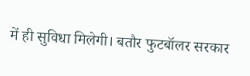में ही सुविधा मिलेगी। बतौर फुटबॉलर सरकार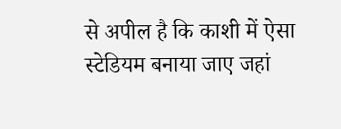से अपील है कि काशी में ऐसा स्टेडियम बनाया जाए जहां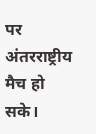पर अंतरराष्ट्रीय मैच हो सके।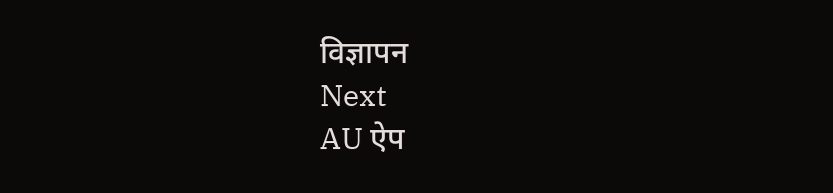विज्ञापन
Next
AU ऐप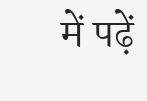में पढ़ें